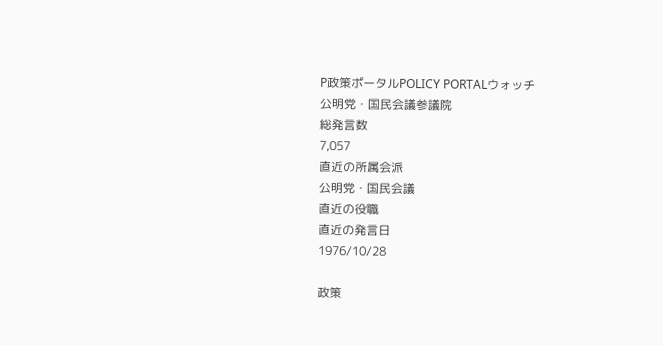P政策ポータルPOLICY PORTALウォッチ
公明党・国民会議参議院
総発言数
7,057
直近の所属会派
公明党・国民会議
直近の役職
直近の発言日
1976/10/28

政策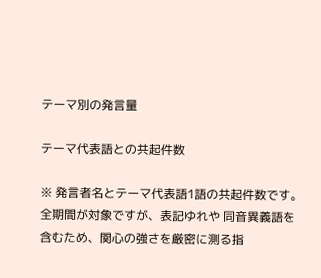テーマ別の発言量

テーマ代表語との共起件数

※ 発言者名とテーマ代表語1語の共起件数です。全期間が対象ですが、表記ゆれや 同音異義語を含むため、関心の強さを厳密に測る指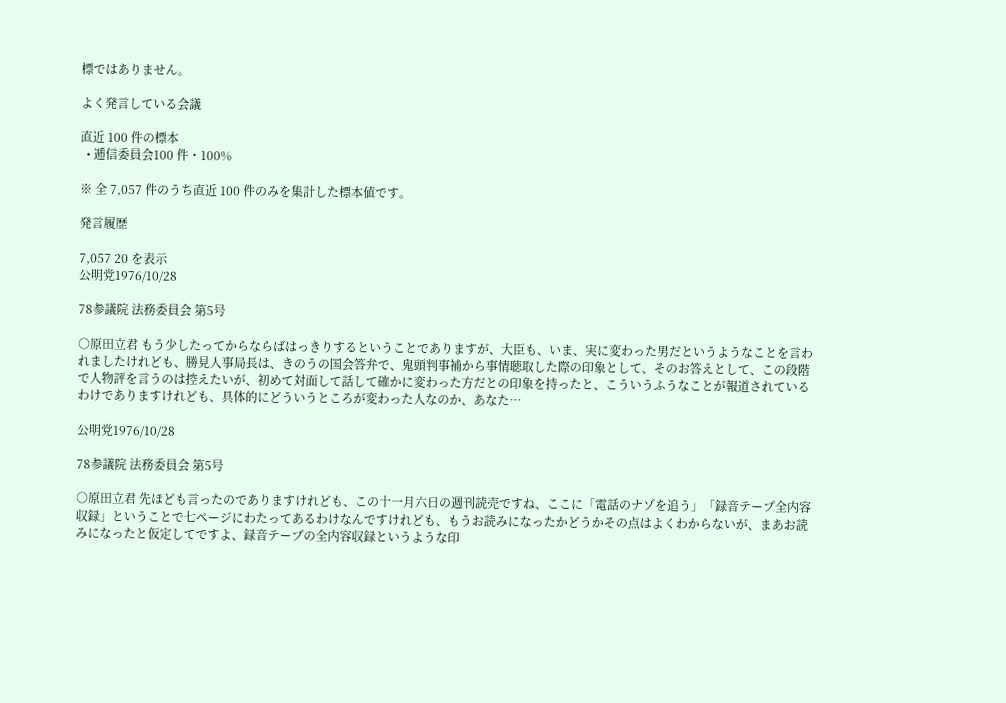標ではありません。

よく発言している会議

直近 100 件の標本
  • 逓信委員会100 件・100%

※ 全 7,057 件のうち直近 100 件のみを集計した標本値です。

発言履歴

7,057 20 を表示
公明党1976/10/28

78参議院 法務委員会 第5号

○原田立君 もう少したってからならばはっきりするということでありますが、大臣も、いま、実に変わった男だというようなことを言われましたけれども、勝見人事局長は、きのうの国会答弁で、鬼頭判事補から事情聴取した際の印象として、そのお答えとして、この段階で人物評を言うのは控えたいが、初めて対面して話して確かに変わった方だとの印象を持ったと、こういうふうなことが報道されているわけでありますけれども、具体的にどういうところが変わった人なのか、あなた…

公明党1976/10/28

78参議院 法務委員会 第5号

○原田立君 先ほども言ったのでありますけれども、この十一月六日の週刊読売ですね、ここに「電話のナゾを追う」「録音テープ全内容収録」ということで七ページにわたってあるわけなんですけれども、もうお読みになったかどうかその点はよくわからないが、まあお読みになったと仮定してですよ、録音テープの全内容収録というような印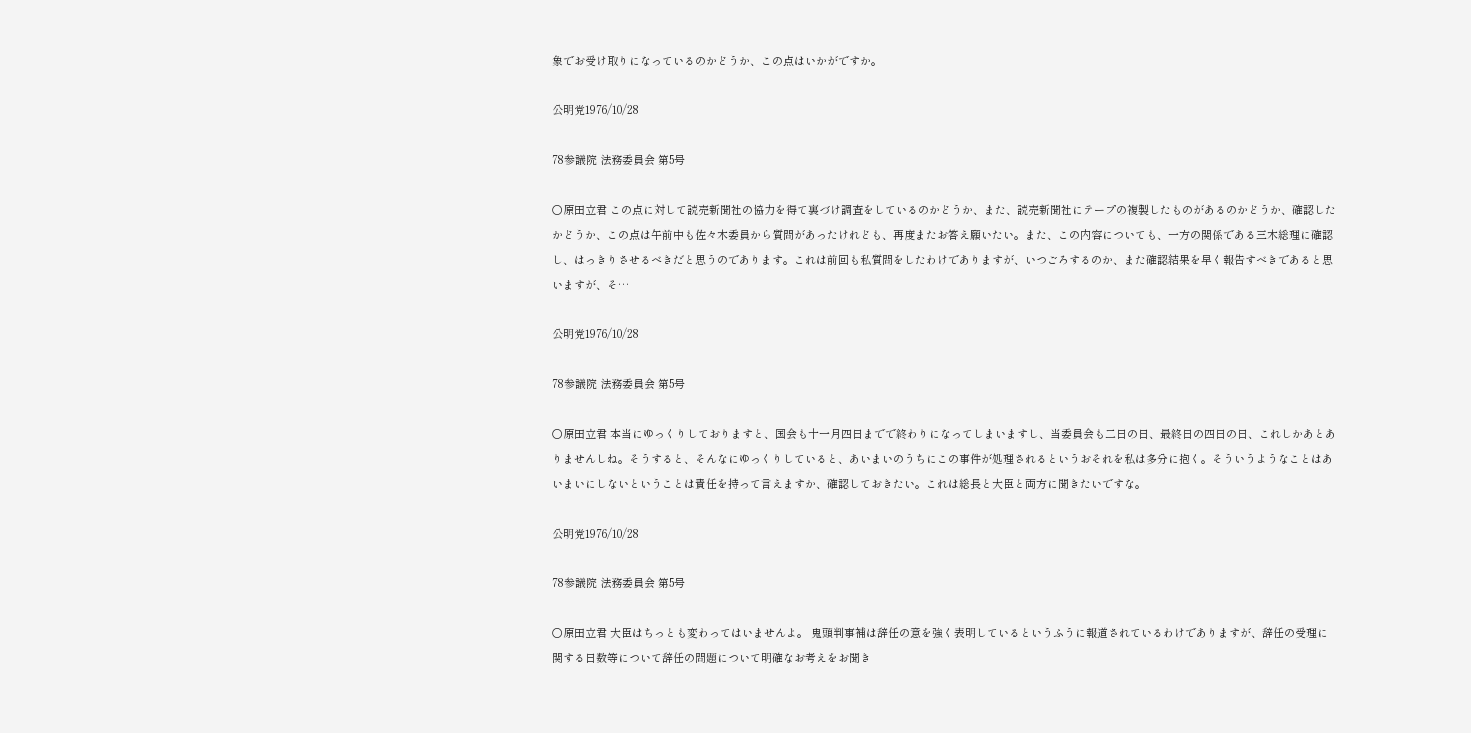象でお受け取りになっているのかどうか、この点はいかがですか。

公明党1976/10/28

78参議院 法務委員会 第5号

○原田立君 この点に対して読売新聞社の協力を得て裏づけ調査をしているのかどうか、また、読売新聞社にテープの複製したものがあるのかどうか、確認したかどうか、この点は午前中も佐々木委員から質問があったけれども、再度またお答え願いたい。また、この内容についても、一方の関係である三木総理に確認し、はっきりさせるべきだと思うのであります。これは前回も私質問をしたわけでありますが、いつごろするのか、また確認結果を早く報告すべきであると思いますが、そ…

公明党1976/10/28

78参議院 法務委員会 第5号

○原田立君 本当にゆっくりしておりますと、国会も十一月四日までで終わりになってしまいますし、当委員会も二日の日、最終日の四日の日、これしかあとありませんしね。そうすると、そんなにゆっくりしていると、あいまいのうちにこの事件が処理されるというおそれを私は多分に抱く。そういうようなことはあいまいにしないということは責任を持って言えますか、確認しておきたい。これは総長と大臣と両方に聞きたいですな。

公明党1976/10/28

78参議院 法務委員会 第5号

○原田立君 大臣はちっとも変わってはいませんよ。 鬼頭判事補は辞任の意を強く表明しているというふうに報道されているわけでありますが、辞任の受理に関する日数等について辞任の問題について明確なお考えをお聞き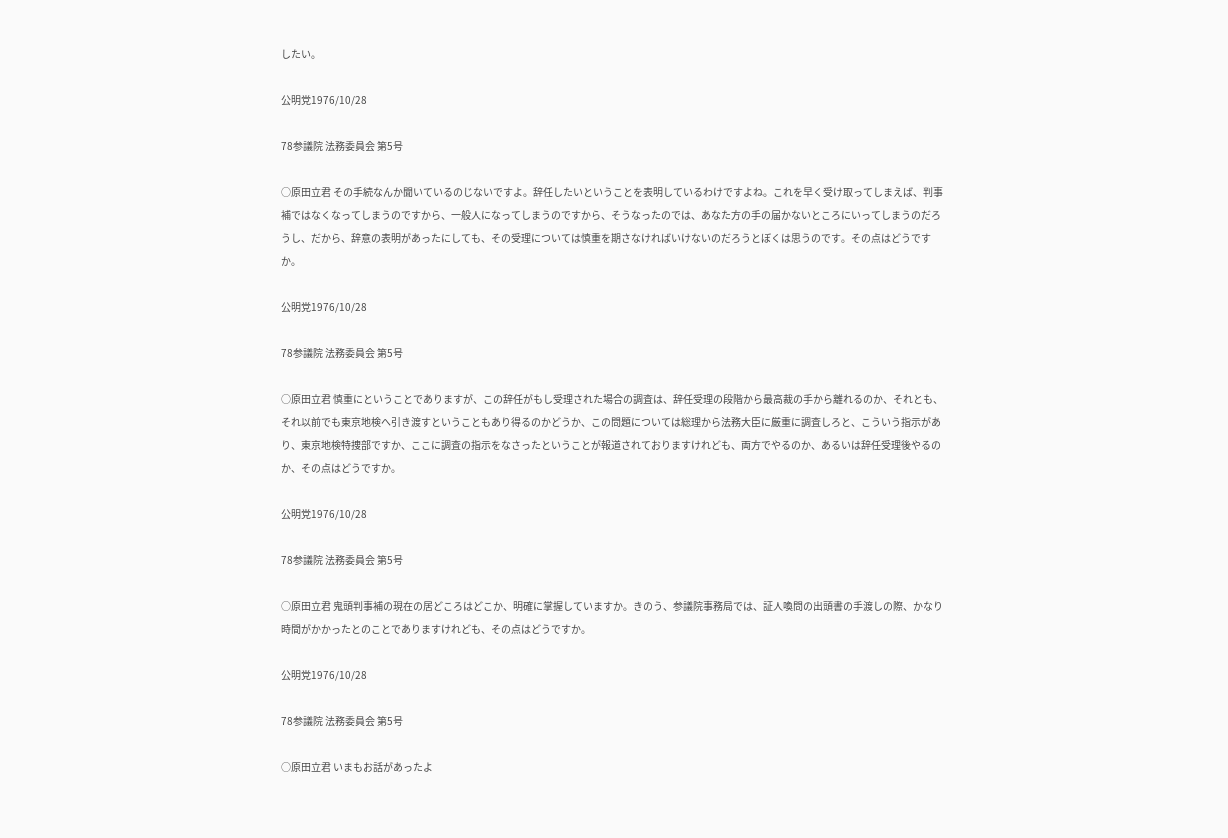したい。

公明党1976/10/28

78参議院 法務委員会 第5号

○原田立君 その手続なんか聞いているのじないですよ。辞任したいということを表明しているわけですよね。これを早く受け取ってしまえば、判事補ではなくなってしまうのですから、一般人になってしまうのですから、そうなったのでは、あなた方の手の届かないところにいってしまうのだろうし、だから、辞意の表明があったにしても、その受理については慎重を期さなければいけないのだろうとぼくは思うのです。その点はどうですか。

公明党1976/10/28

78参議院 法務委員会 第5号

○原田立君 慎重にということでありますが、この辞任がもし受理された場合の調査は、辞任受理の段階から最高裁の手から離れるのか、それとも、それ以前でも東京地検へ引き渡すということもあり得るのかどうか、この問題については総理から法務大臣に厳重に調査しろと、こういう指示があり、東京地検特捜部ですか、ここに調査の指示をなさったということが報道されておりますけれども、両方でやるのか、あるいは辞任受理後やるのか、その点はどうですか。

公明党1976/10/28

78参議院 法務委員会 第5号

○原田立君 鬼頭判事補の現在の居どころはどこか、明確に掌握していますか。きのう、参議院事務局では、証人喚問の出頭書の手渡しの際、かなり時間がかかったとのことでありますけれども、その点はどうですか。

公明党1976/10/28

78参議院 法務委員会 第5号

○原田立君 いまもお話があったよ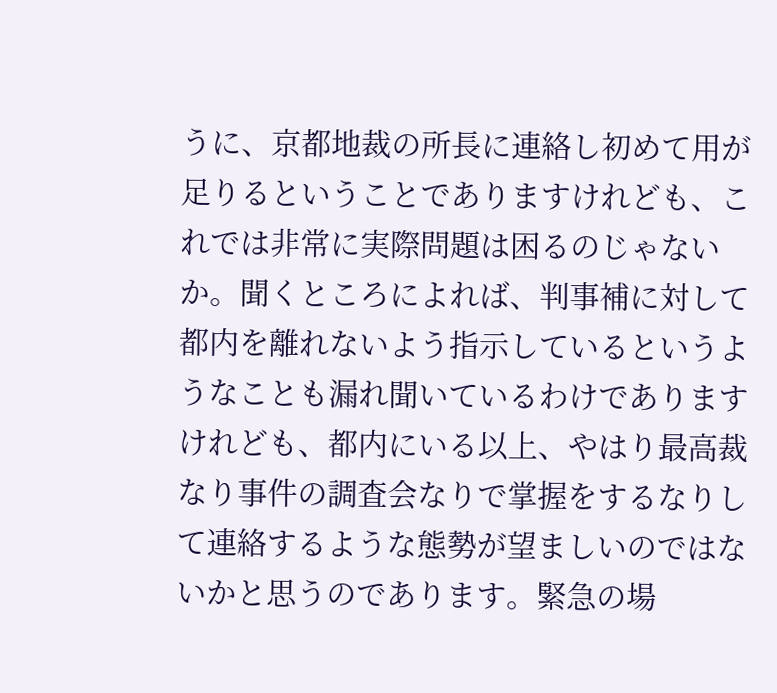うに、京都地裁の所長に連絡し初めて用が足りるということでありますけれども、これでは非常に実際問題は困るのじゃないか。聞くところによれば、判事補に対して都内を離れないよう指示しているというようなことも漏れ聞いているわけでありますけれども、都内にいる以上、やはり最高裁なり事件の調査会なりで掌握をするなりして連絡するような態勢が望ましいのではないかと思うのであります。緊急の場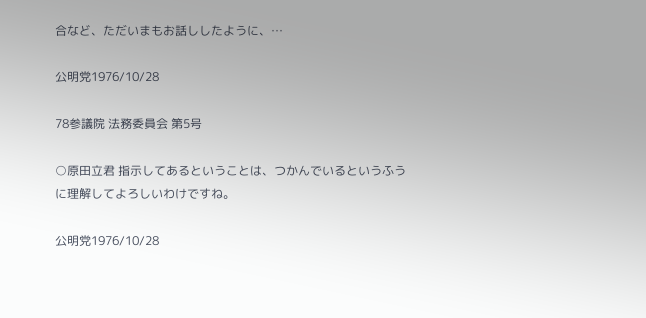合など、ただいまもお話ししたように、…

公明党1976/10/28

78参議院 法務委員会 第5号

○原田立君 指示してあるということは、つかんでいるというふうに理解してよろしいわけですね。

公明党1976/10/28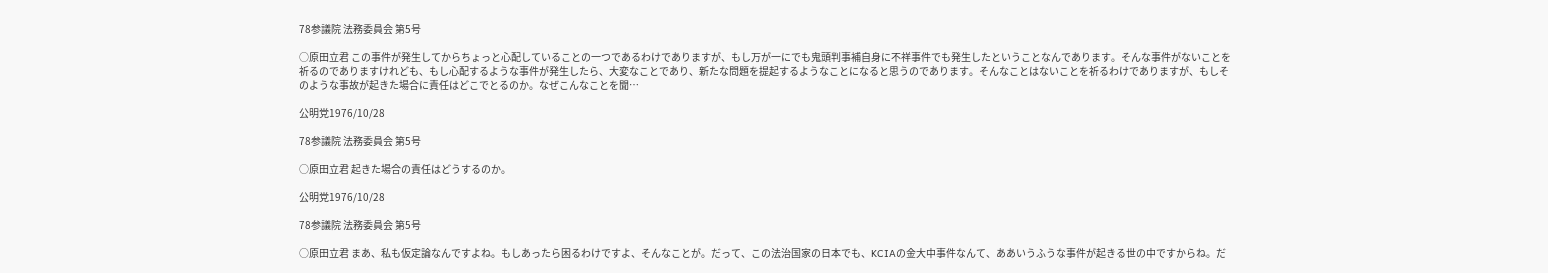78参議院 法務委員会 第5号

○原田立君 この事件が発生してからちょっと心配していることの一つであるわけでありますが、もし万が一にでも鬼頭判事補自身に不祥事件でも発生したということなんであります。そんな事件がないことを祈るのでありますけれども、もし心配するような事件が発生したら、大変なことであり、新たな問題を提起するようなことになると思うのであります。そんなことはないことを祈るわけでありますが、もしそのような事故が起きた場合に責任はどこでとるのか。なぜこんなことを聞…

公明党1976/10/28

78参議院 法務委員会 第5号

○原田立君 起きた場合の責任はどうするのか。

公明党1976/10/28

78参議院 法務委員会 第5号

○原田立君 まあ、私も仮定論なんですよね。もしあったら困るわけですよ、そんなことが。だって、この法治国家の日本でも、KCIAの金大中事件なんて、ああいうふうな事件が起きる世の中ですからね。だ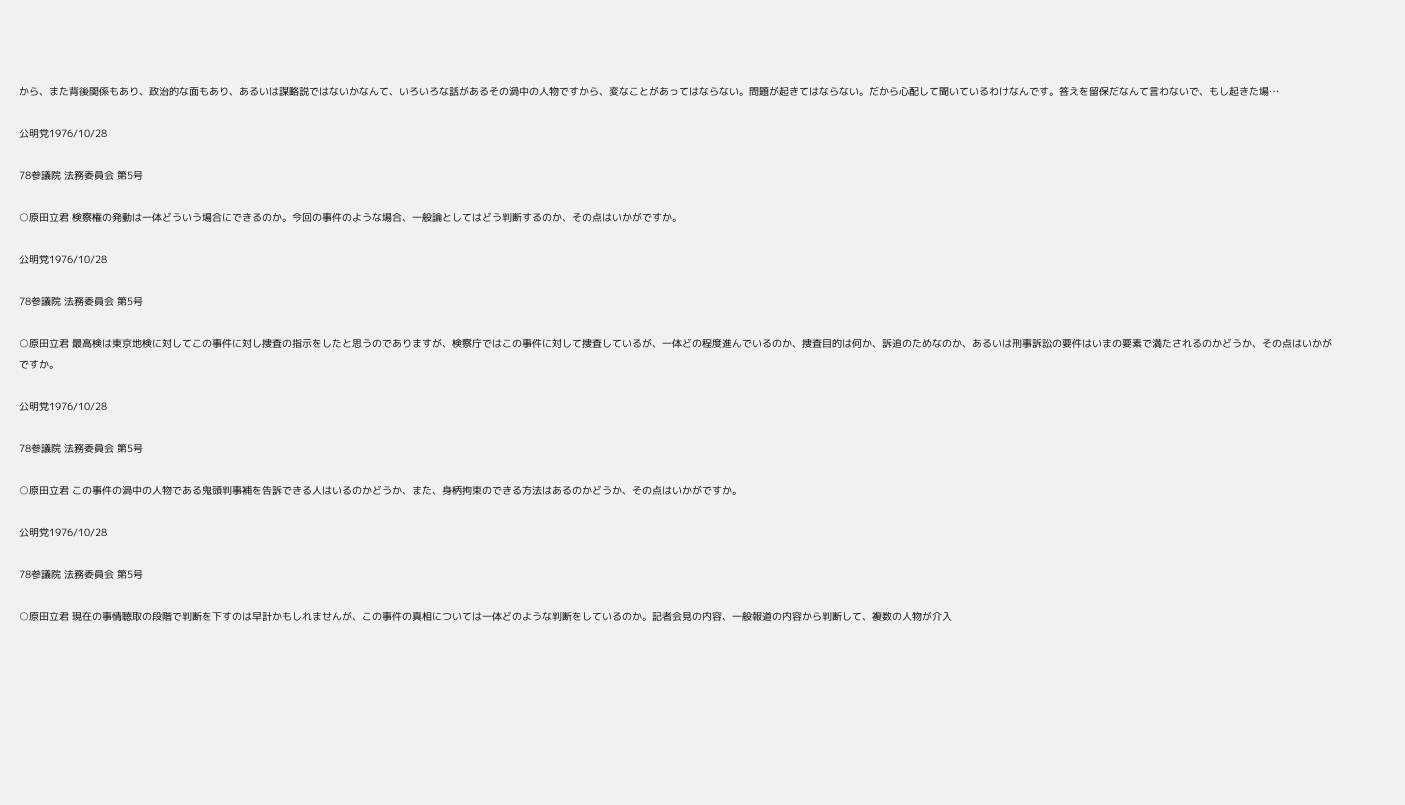から、また背後関係もあり、政治的な面もあり、あるいは謀略説ではないかなんて、いろいろな話があるその渦中の人物ですから、変なことがあってはならない。問題が起きてはならない。だから心配して聞いているわけなんです。答えを留保だなんて言わないで、もし起きた場…

公明党1976/10/28

78参議院 法務委員会 第5号

○原田立君 検察権の発動は一体どういう場合にできるのか。今回の事件のような場合、一般論としてはどう判断するのか、その点はいかがですか。

公明党1976/10/28

78参議院 法務委員会 第5号

○原田立君 最高検は東京地検に対してこの事件に対し捜査の指示をしたと思うのでありますが、検察庁ではこの事件に対して捜査しているが、一体どの程度進んでいるのか、捜査目的は何か、訴追のためなのか、あるいは刑事訴訟の要件はいまの要素で満たされるのかどうか、その点はいかがですか。

公明党1976/10/28

78参議院 法務委員会 第5号

○原田立君 この事件の渦中の人物である鬼頭判事補を告訴できる人はいるのかどうか、また、身柄拘束のできる方法はあるのかどうか、その点はいかがですか。

公明党1976/10/28

78参議院 法務委員会 第5号

○原田立君 現在の事情聴取の段階で判断を下すのは早計かもしれませんが、この事件の真相については一体どのような判断をしているのか。記者会見の内容、一般報道の内容から判断して、複数の人物が介入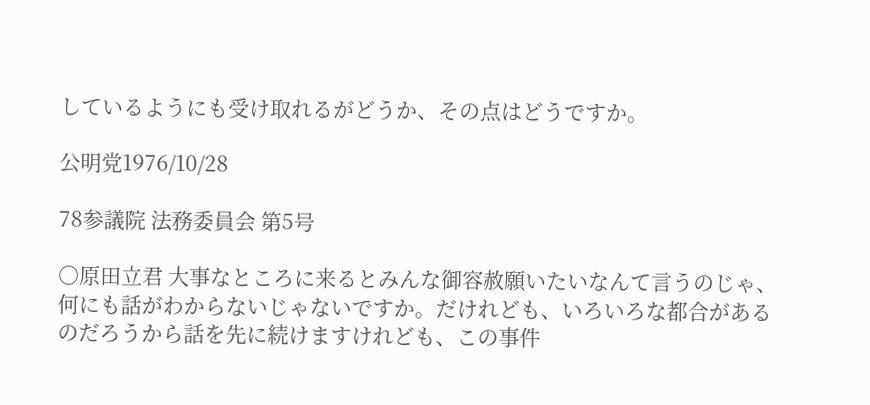しているようにも受け取れるがどうか、その点はどうですか。

公明党1976/10/28

78参議院 法務委員会 第5号

○原田立君 大事なところに来るとみんな御容赦願いたいなんて言うのじゃ、何にも話がわからないじゃないですか。だけれども、いろいろな都合があるのだろうから話を先に続けますけれども、この事件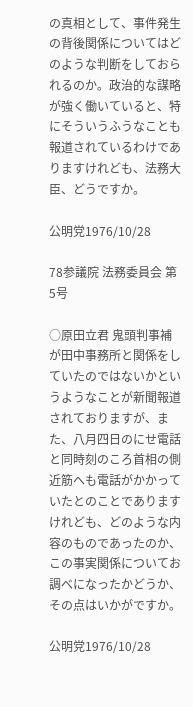の真相として、事件発生の背後関係についてはどのような判断をしておられるのか。政治的な謀略が強く働いていると、特にそういうふうなことも報道されているわけでありますけれども、法務大臣、どうですか。

公明党1976/10/28

78参議院 法務委員会 第5号

○原田立君 鬼頭判事補が田中事務所と関係をしていたのではないかというようなことが新聞報道されておりますが、また、八月四日のにせ電話と同時刻のころ首相の側近筋へも電話がかかっていたとのことでありますけれども、どのような内容のものであったのか、この事実関係についてお調べになったかどうか、その点はいかがですか。

公明党1976/10/28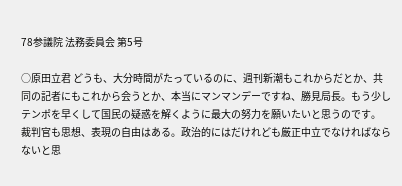78参議院 法務委員会 第5号

○原田立君 どうも、大分時間がたっているのに、週刊新潮もこれからだとか、共同の記者にもこれから会うとか、本当にマンマンデーですね、勝見局長。もう少しテンポを早くして国民の疑惑を解くように最大の努力を願いたいと思うのです。 裁判官も思想、表現の自由はある。政治的にはだけれども厳正中立でなければならないと思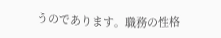うのであります。職務の性格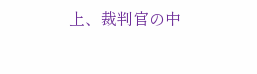上、裁判官の中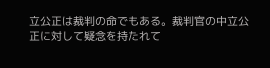立公正は裁判の命でもある。裁判官の中立公正に対して疑念を持たれて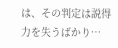は、その判定は説得力を失うばかり…